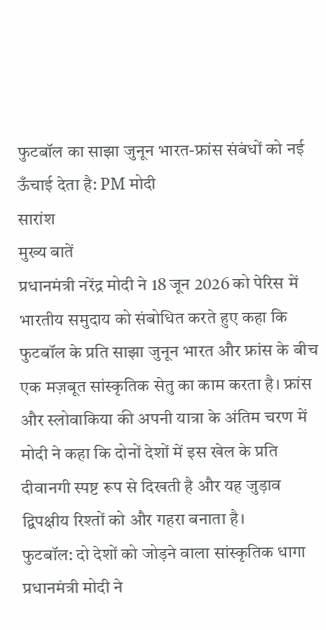फुटबॉल का साझा जुनून भारत-फ्रांस संबंधों को नई ऊँचाई देता है: PM मोदी
सारांश
मुख्य बातें
प्रधानमंत्री नरेंद्र मोदी ने 18 जून 2026 को पेरिस में भारतीय समुदाय को संबोधित करते हुए कहा कि फुटबॉल के प्रति साझा जुनून भारत और फ्रांस के बीच एक मज़बूत सांस्कृतिक सेतु का काम करता है। फ्रांस और स्लोवाकिया की अपनी यात्रा के अंतिम चरण में मोदी ने कहा कि दोनों देशों में इस खेल के प्रति दीवानगी स्पष्ट रूप से दिखती है और यह जुड़ाव द्विपक्षीय रिश्तों को और गहरा बनाता है।
फुटबॉल: दो देशों को जोड़ने वाला सांस्कृतिक धागा
प्रधानमंत्री मोदी ने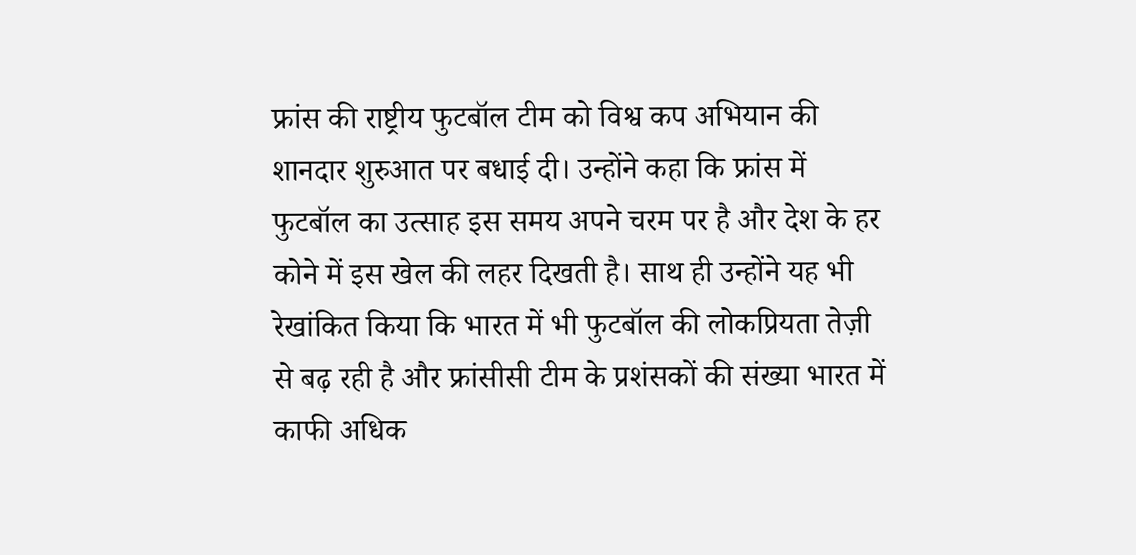फ्रांस की राष्ट्रीय फुटबॉल टीम को विश्व कप अभियान की शानदार शुरुआत पर बधाई दी। उन्होंने कहा कि फ्रांस में फुटबॉल का उत्साह इस समय अपने चरम पर है और देश के हर कोने में इस खेल की लहर दिखती है। साथ ही उन्होंने यह भी रेखांकित किया कि भारत में भी फुटबॉल की लोकप्रियता तेज़ी से बढ़ रही है और फ्रांसीसी टीम के प्रशंसकों की संख्या भारत में काफी अधिक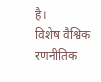है।
विशेष वैश्विक रणनीतिक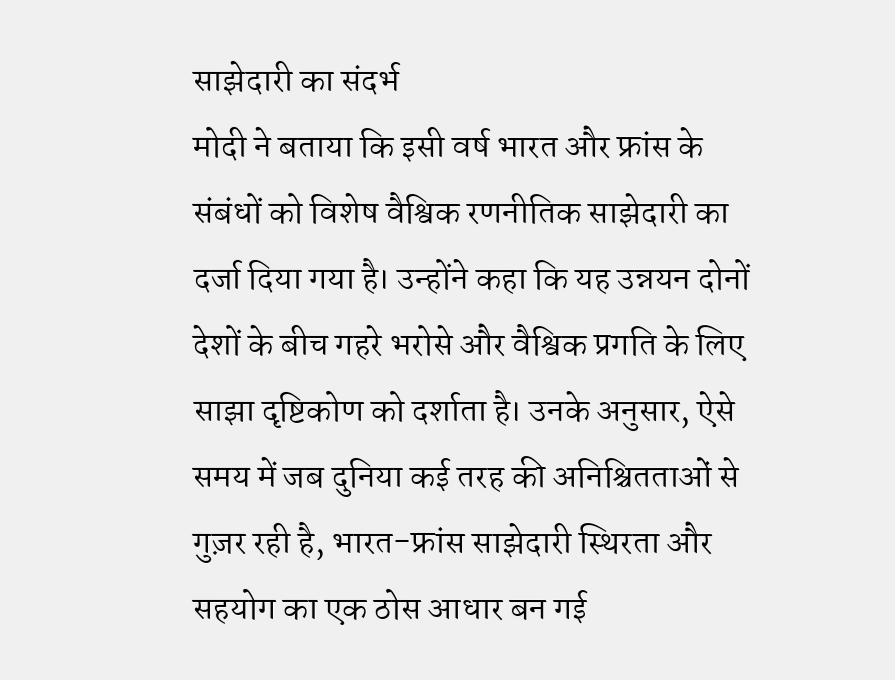साझेदारी का संदर्भ
मोदी ने बताया कि इसी वर्ष भारत और फ्रांस के संबंधों को विशेष वैश्विक रणनीतिक साझेदारी का दर्जा दिया गया है। उन्होंने कहा कि यह उन्नयन दोनों देशों के बीच गहरे भरोसे और वैश्विक प्रगति के लिए साझा दृष्टिकोण को दर्शाता है। उनके अनुसार, ऐसे समय में जब दुनिया कई तरह की अनिश्चितताओं से गुज़र रही है, भारत-फ्रांस साझेदारी स्थिरता और सहयोग का एक ठोस आधार बन गई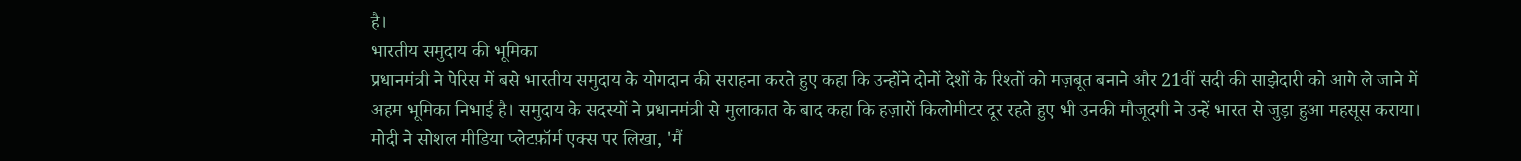है।
भारतीय समुदाय की भूमिका
प्रधानमंत्री ने पेरिस में बसे भारतीय समुदाय के योगदान की सराहना करते हुए कहा कि उन्होंने दोनों देशों के रिश्तों को मज़बूत बनाने और 21वीं सदी की साझेदारी को आगे ले जाने में अहम भूमिका निभाई है। समुदाय के सदस्यों ने प्रधानमंत्री से मुलाकात के बाद कहा कि हज़ारों किलोमीटर दूर रहते हुए भी उनकी मौजूदगी ने उन्हें भारत से जुड़ा हुआ महसूस कराया।
मोदी ने सोशल मीडिया प्लेटफ़ॉर्म एक्स पर लिखा, 'मैं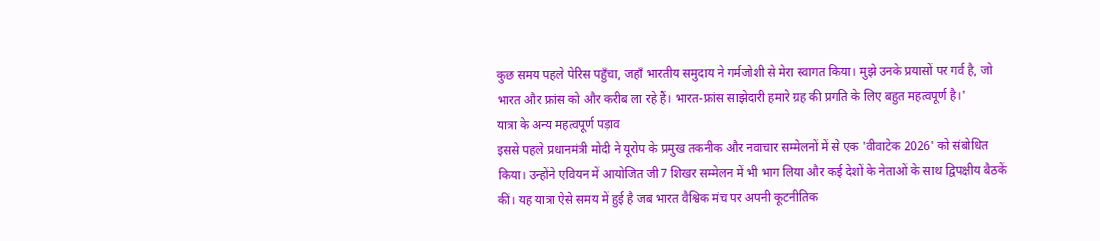कुछ समय पहले पेरिस पहुँचा, जहाँ भारतीय समुदाय ने गर्मजोशी से मेरा स्वागत किया। मुझे उनके प्रयासों पर गर्व है, जो भारत और फ्रांस को और करीब ला रहे हैं। भारत-फ्रांस साझेदारी हमारे ग्रह की प्रगति के लिए बहुत महत्वपूर्ण है।'
यात्रा के अन्य महत्वपूर्ण पड़ाव
इससे पहले प्रधानमंत्री मोदी ने यूरोप के प्रमुख तकनीक और नवाचार सम्मेलनों में से एक 'वीवाटेक 2026' को संबोधित किया। उन्होंने एवियन में आयोजित जी7 शिखर सम्मेलन में भी भाग लिया और कई देशों के नेताओं के साथ द्विपक्षीय बैठकें कीं। यह यात्रा ऐसे समय में हुई है जब भारत वैश्विक मंच पर अपनी कूटनीतिक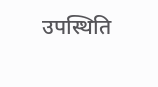उपस्थिति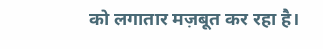को लगातार मज़बूत कर रहा है।